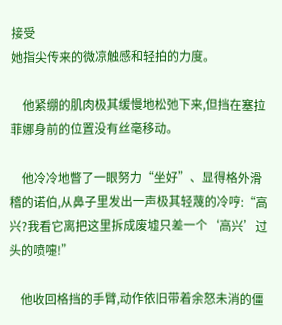接受
她指尖传来的微凉触感和轻拍的力度。

    他紧绷的肌肉极其缓慢地松弛下来,但挡在塞拉菲娜身前的位置没有丝毫移动。

    他冷冷地瞥了一眼努力“坐好”、显得格外滑稽的诺伯,从鼻子里发出一声极其轻蔑的冷哼:“高兴?我看它离把这里拆成废墟只差一个‘高兴’过头的喷嚏!”

    他收回格挡的手臂,动作依旧带着余怒未消的僵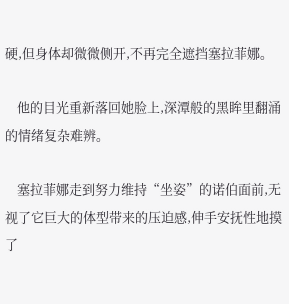硬,但身体却微微侧开,不再完全遮挡塞拉菲娜。

    他的目光重新落回她脸上,深潭般的黑眸里翻涌的情绪复杂难辨。

    塞拉菲娜走到努力维持“坐姿”的诺伯面前,无视了它巨大的体型带来的压迫感,伸手安抚性地摸了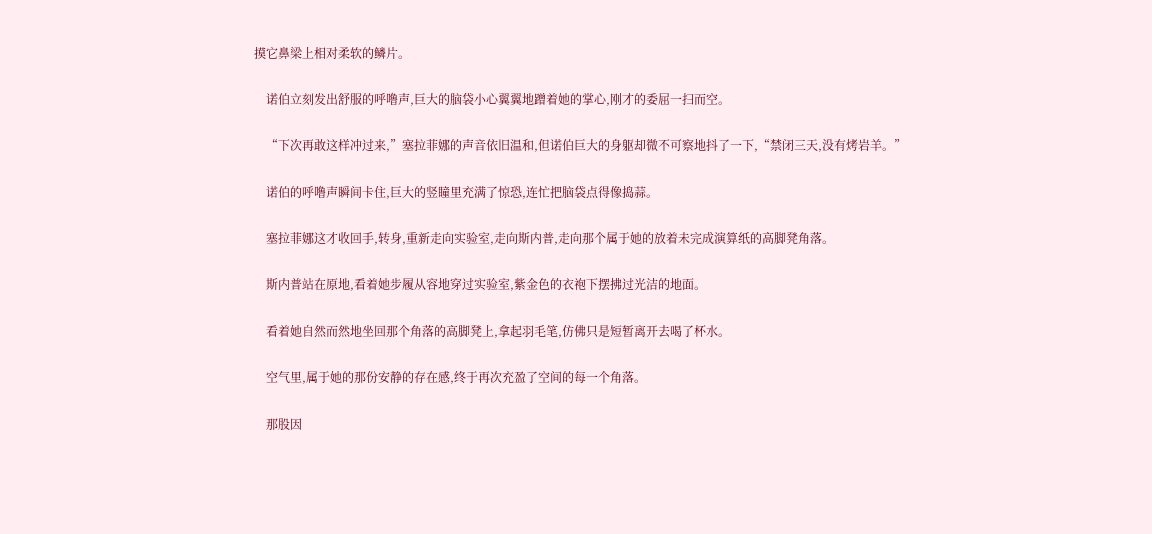摸它鼻梁上相对柔软的鳞片。

    诺伯立刻发出舒服的呼噜声,巨大的脑袋小心翼翼地蹭着她的掌心,刚才的委屈一扫而空。

    “下次再敢这样冲过来,”塞拉菲娜的声音依旧温和,但诺伯巨大的身躯却微不可察地抖了一下,“禁闭三天,没有烤岩羊。”

    诺伯的呼噜声瞬间卡住,巨大的竖瞳里充满了惊恐,连忙把脑袋点得像捣蒜。

    塞拉菲娜这才收回手,转身,重新走向实验室,走向斯内普,走向那个属于她的放着未完成演算纸的高脚凳角落。

    斯内普站在原地,看着她步履从容地穿过实验室,紫金色的衣袍下摆拂过光洁的地面。

    看着她自然而然地坐回那个角落的高脚凳上,拿起羽毛笔,仿佛只是短暂离开去喝了杯水。

    空气里,属于她的那份安静的存在感,终于再次充盈了空间的每一个角落。

    那股因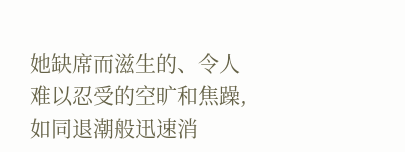她缺席而滋生的、令人难以忍受的空旷和焦躁,如同退潮般迅速消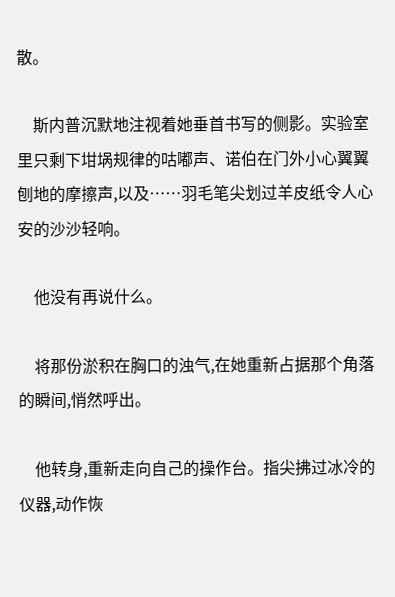散。

    斯内普沉默地注视着她垂首书写的侧影。实验室里只剩下坩埚规律的咕嘟声、诺伯在门外小心翼翼刨地的摩擦声,以及……羽毛笔尖划过羊皮纸令人心安的沙沙轻响。

    他没有再说什么。

    将那份淤积在胸口的浊气,在她重新占据那个角落的瞬间,悄然呼出。

    他转身,重新走向自己的操作台。指尖拂过冰冷的仪器,动作恢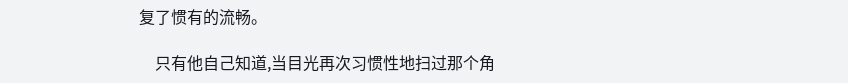复了惯有的流畅。

    只有他自己知道,当目光再次习惯性地扫过那个角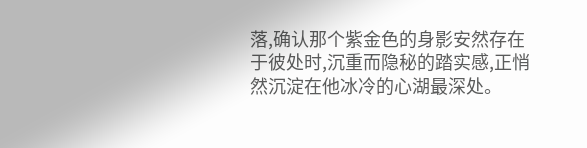落,确认那个紫金色的身影安然存在于彼处时,沉重而隐秘的踏实感,正悄然沉淀在他冰冷的心湖最深处。